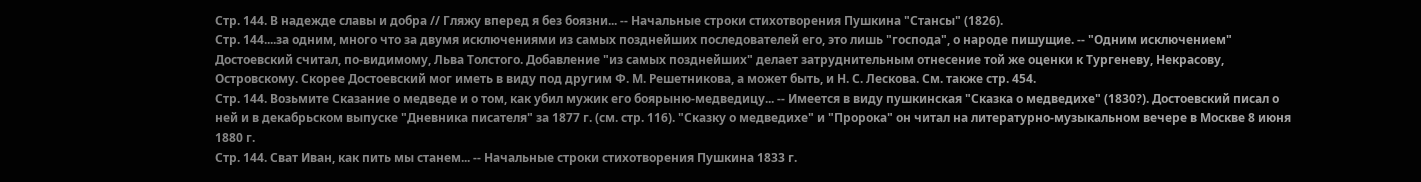Стр. 144. В надежде славы и добра // Гляжу вперед я без боязни... -- Начальные строки стихотворения Пушкина "Стансы" (1826).
Стр. 144....за одним, много что за двумя исключениями из самых позднейших последователей его, это лишь "господа", о народе пишущие. -- "Одним исключением" Достоевский считал, по-видимому, Льва Толстого. Добавление "из самых позднейших" делает затруднительным отнесение той же оценки к Тургеневу, Некрасову, Островскому. Скорее Достоевский мог иметь в виду под другим Ф. М. Решетникова, а может быть, и Н. С. Лескова. См. также стр. 454.
Стр. 144. Возьмите Сказание о медведе и о том, как убил мужик его боярыню-медведицу... -- Имеется в виду пушкинская "Сказка о медведихе" (1830?). Достоевский писал о ней и в декабрьском выпуске "Дневника писателя" за 1877 г. (см. стр. 116). "Сказку о медведихе" и "Пророка" он читал на литературно-музыкальном вечере в Москве 8 июня 1880 г.
Стр. 144. Сват Иван, как пить мы станем... -- Начальные строки стихотворения Пушкина 1833 г.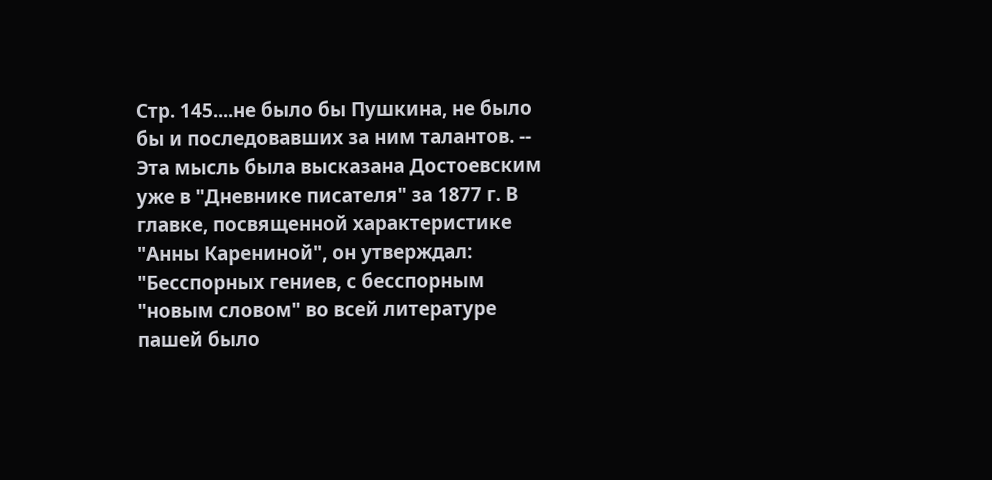Стр. 145....не было бы Пушкина, не было бы и последовавших за ним талантов. -- Эта мысль была высказана Достоевским уже в "Дневнике писателя" за 1877 г. В главке, посвященной характеристике "Анны Карениной", он утверждал: "Бесспорных гениев, с бесспорным "новым словом" во всей литературе пашей было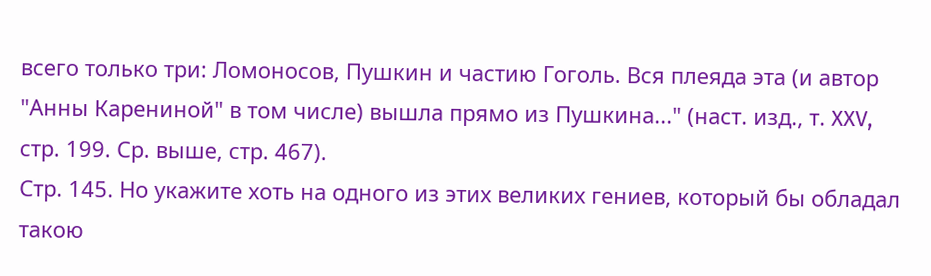всего только три: Ломоносов, Пушкин и частию Гоголь. Вся плеяда эта (и автор "Анны Карениной" в том числе) вышла прямо из Пушкина..." (наст. изд., т. XXV, стр. 199. Ср. выше, стр. 467).
Стр. 145. Но укажите хоть на одного из этих великих гениев, который бы обладал такою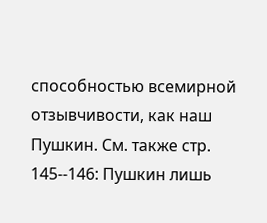способностью всемирной отзывчивости, как наш Пушкин. См. также стр. 145--146: Пушкин лишь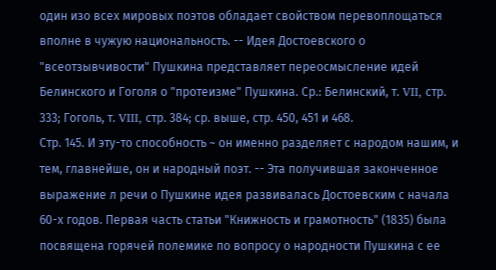один изо всех мировых поэтов обладает свойством перевоплощаться вполне в чужую национальность. -- Идея Достоевского о "всеотзывчивости" Пушкина представляет переосмысление идей Белинского и Гоголя о "протеизме" Пушкина. Ср.: Белинский, т. VII, стр. 333; Гоголь, т. VIII, стр. 384; ср. выше, стр. 450, 451 и 468.
Стр. 145. И эту-то способность ~ он именно разделяет с народом нашим, и тем, главнейше, он и народный поэт. -- Эта получившая законченное выражение л речи о Пушкине идея развивалась Достоевским с начала 60-х годов. Первая часть статьи "Книжность и грамотность" (1835) была посвящена горячей полемике по вопросу о народности Пушкина с ее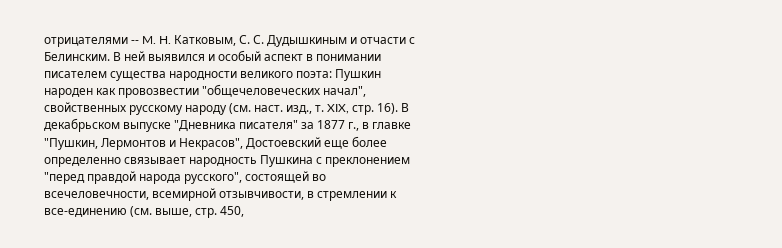отрицателями -- M. H. Катковым, С. С. Дудышкиным и отчасти с Белинским. В ней выявился и особый аспект в понимании писателем существа народности великого поэта: Пушкин народен как провозвестии "общечеловеческих начал", свойственных русскому народу (см. наст. изд., т. XIX, стр. 16). В декабрьском выпуске "Дневника писателя" за 1877 г., в главке "Пушкин, Лермонтов и Некрасов", Достоевский еще более определенно связывает народность Пушкина с преклонением "перед правдой народа русского", состоящей во всечеловечности, всемирной отзывчивости, в стремлении к все-единению (см. выше, стр. 450,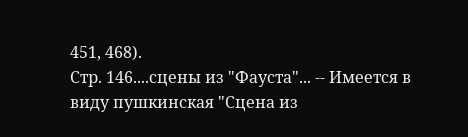451, 468).
Стр. 146....сцены из "Фауста"... -- Имеется в виду пушкинская "Сцена из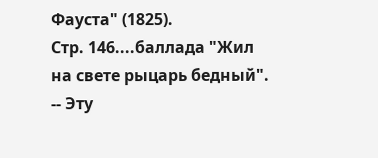Фауста" (1825).
Стр. 146....баллада "Жил на свете рыцарь бедный". -- Эту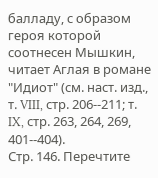балладу, с образом героя которой соотнесен Мышкин, читает Аглая в романе "Идиот" (см. наст. изд., т. VIII, стр. 206--211; т. IX, стр. 263, 264, 269, 401--404).
Стр. 146. Перечтите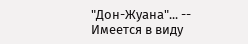"Дон-Жуана"... -- Имеется в виду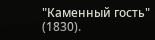"Каменный гость" (1830).